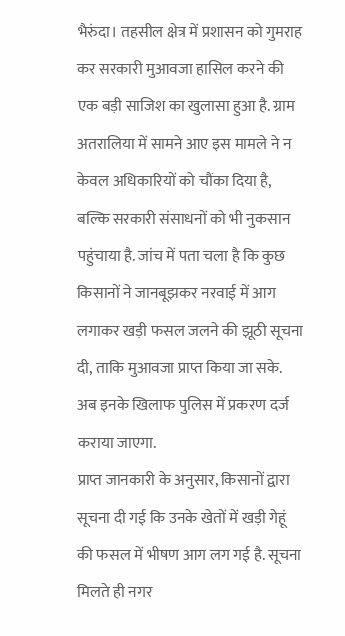भैरुंदा। तहसील क्षेत्र में प्रशासन को गुमराह कर सरकारी मुआवजा हासिल करने की एक बड़ी साजिश का खुलासा हुआ है. ग्राम अतरालिया में सामने आए इस मामले ने न केवल अधिकारियों को चौंका दिया है, बल्कि सरकारी संसाधनों को भी नुकसान पहुंचाया है. जांच में पता चला है कि कुछ किसानों ने जानबूझकर नरवाई में आग लगाकर खड़ी फसल जलने की झूठी सूचना दी, ताकि मुआवजा प्राप्त किया जा सके. अब इनके खिलाफ पुलिस में प्रकरण दर्ज कराया जाएगा.
प्राप्त जानकारी के अनुसार, किसानों द्वारा सूचना दी गई कि उनके खेतों में खड़ी गेहूं की फसल में भीषण आग लग गई है. सूचना मिलते ही नगर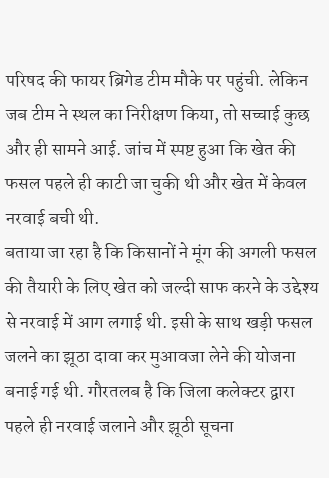परिषद की फायर ब्रिगेड टीम मौके पर पहुंची. लेकिन जब टीम ने स्थल का निरीक्षण किया, तो सच्चाई कुछ और ही सामने आई. जांच में स्पष्ट हुआ कि खेत की फसल पहले ही काटी जा चुकी थी और खेत में केवल नरवाई बची थी.
बताया जा रहा है कि किसानों ने मूंग की अगली फसल की तैयारी के लिए खेत को जल्दी साफ करने के उद्देश्य से नरवाई में आग लगाई थी. इसी के साथ खड़ी फसल जलने का झूठा दावा कर मुआवजा लेने की योजना बनाई गई थी. गौरतलब है कि जिला कलेक्टर द्वारा पहले ही नरवाई जलाने और झूठी सूचना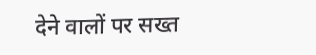देने वालों पर सख्त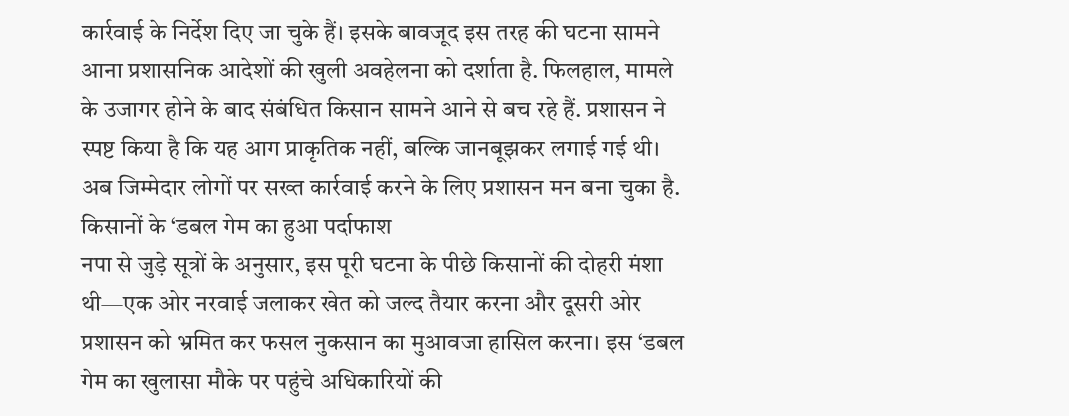कार्रवाई के निर्देश दिए जा चुके हैं। इसके बावजूद इस तरह की घटना सामने आना प्रशासनिक आदेशों की खुली अवहेलना को दर्शाता है. फिलहाल, मामले के उजागर होने के बाद संबंधित किसान सामने आने से बच रहे हैं. प्रशासन ने स्पष्ट किया है कि यह आग प्राकृतिक नहीं, बल्कि जानबूझकर लगाई गई थी। अब जिम्मेदार लोगों पर सख्त कार्रवाई करने के लिए प्रशासन मन बना चुका है.
किसानों के ‘डबल गेम का हुआ पर्दाफाश
नपा से जुड़े सूत्रों के अनुसार, इस पूरी घटना के पीछे किसानों की दोहरी मंशा थी—एक ओर नरवाई जलाकर खेत को जल्द तैयार करना और दूसरी ओर प्रशासन को भ्रमित कर फसल नुकसान का मुआवजा हासिल करना। इस ‘डबल गेम का खुलासा मौके पर पहुंचे अधिकारियों की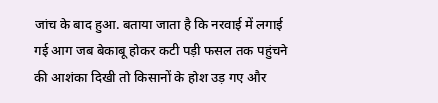जांच के बाद हुआ. बताया जाता है कि नरवाई में लगाई गई आग जब बेकाबू होकर कटी पड़ी फसल तक पहुंचने की आशंका दिखी तो किसानों के होश उड़ गए और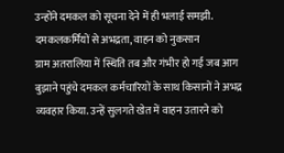उन्होंने दमकल को सूचना देने में ही भलाई समझी.
दमकलकर्मियों से अभद्रता, वाहन को नुकसान
ग्राम अतरालिया में स्थिति तब और गंभीर हो गई जब आग बुझाने पहुंचे दमकल कर्मचारियों के साथ किसानों ने अभद्र व्यवहार किया. उन्हें सुलगते खेत में वाहन उतारने को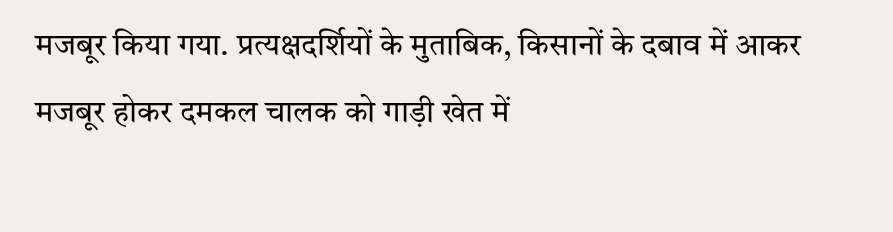मजबूर किया गया. प्रत्यक्षदर्शियों के मुताबिक, किसानों के दबाव में आकर मजबूर होकर दमकल चालक को गाड़ी खेत में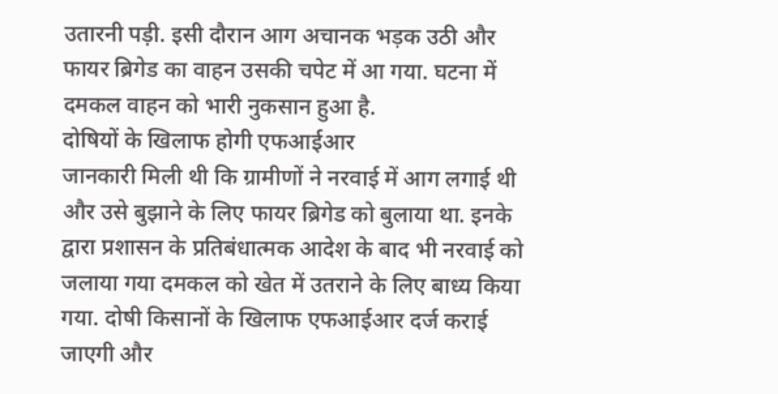उतारनी पड़ी. इसी दौरान आग अचानक भड़क उठी और फायर ब्रिगेड का वाहन उसकी चपेट में आ गया. घटना में दमकल वाहन को भारी नुकसान हुआ है.
दोषियों के खिलाफ होगी एफआईआर
जानकारी मिली थी कि ग्रामीणों ने नरवाई में आग लगाई थी और उसे बुझाने के लिए फायर ब्रिगेड को बुलाया था. इनके द्वारा प्रशासन के प्रतिबंधात्मक आदेश के बाद भी नरवाई को जलाया गया दमकल को खेत में उतराने के लिए बाध्य किया गया. दोषी किसानों के खिलाफ एफआईआर दर्ज कराई जाएगी और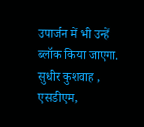उपार्जन में भी उन्हें ब्लॉक किया जाएगा.
सुधीर कुशवाह ,
एसडीएम,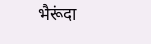भैरूंदा